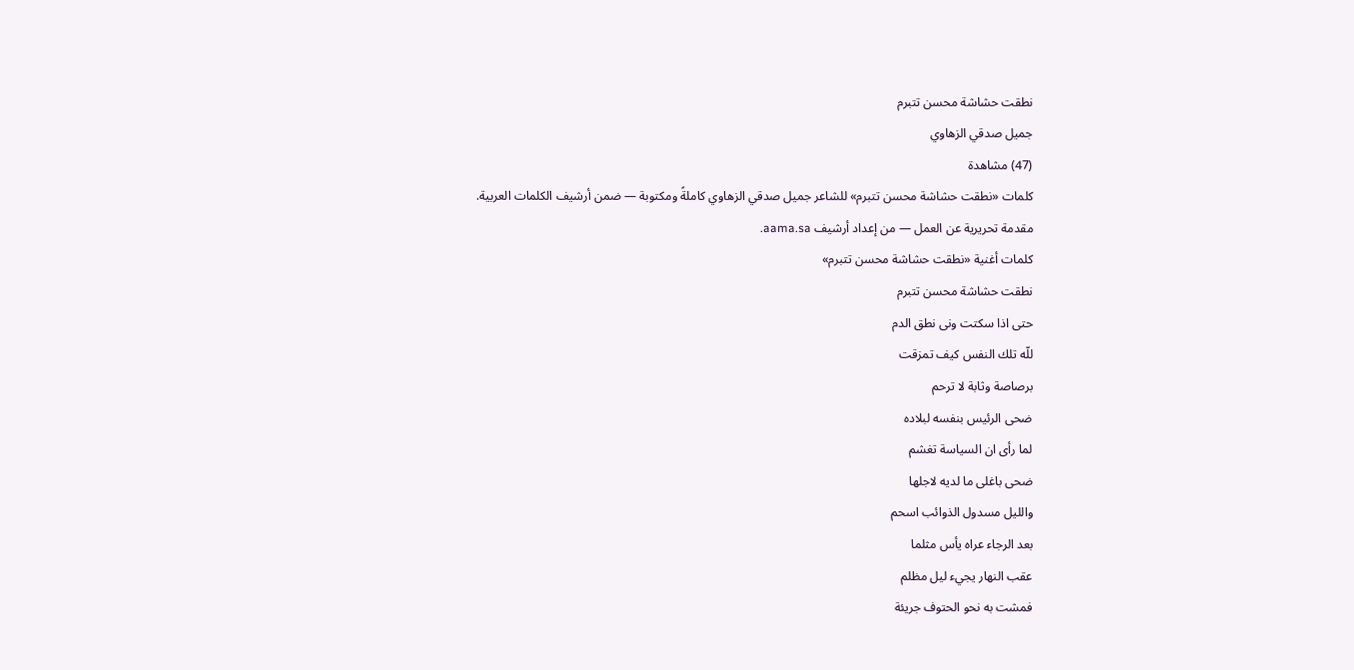نطقت حشاشة محسن تتبرم
جميل صدقي الزهاوي
(47) مشاهدة
كلمات «نطقت حشاشة محسن تتبرم» للشاعر جميل صدقي الزهاوي كاملةً ومكتوبة — ضمن أرشيف الكلمات العربية.
مقدمة تحريرية عن العمل — من إعداد أرشيف aama.sa.
كلمات أغنية «نطقت حشاشة محسن تتبرم»
نطقت حشاشة محسن تتبرم
حتى اذا سكتت ونى نطق الدم
للّه تلك النفس كيف تمزقت
برصاصة وثابة لا ترحم
ضحى الرئيس بنفسه لبلاده
لما رأى ان السياسة تغشم
ضحى باغلى ما لديه لاجلها
والليل مسدول الذوائب اسحم
بعد الرجاء عراه يأس مثلما
عقب النهار يجيء ليل مظلم
فمشت به نحو الحتوف جريئة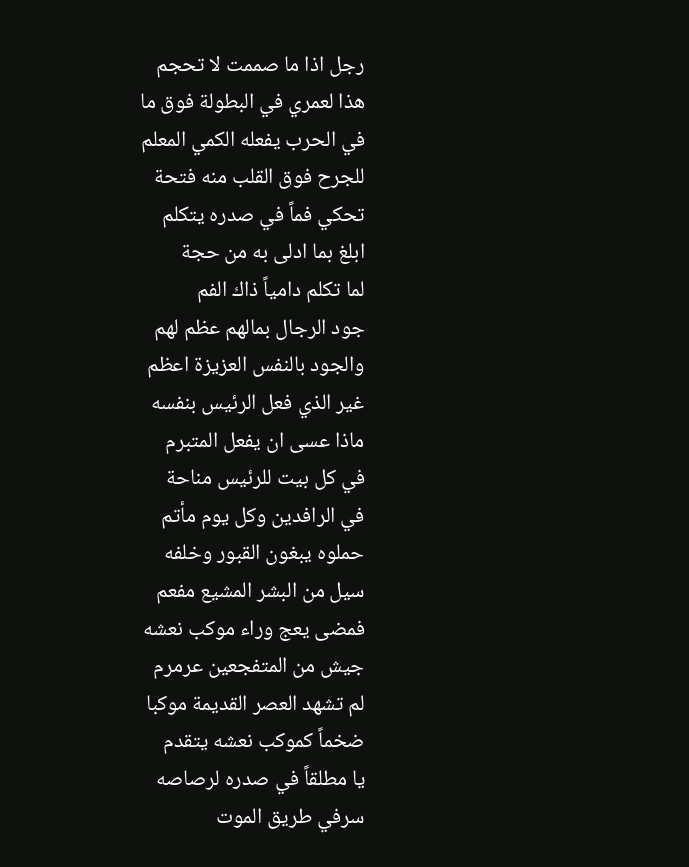رجل اذا ما صممت لا تحجم
هذا لعمري في البطولة فوق ما
في الحرب يفعله الكمي المعلم
للجرح فوق القلب منه فتحة
تحكي فماً في صدره يتكلم
ابلغ بما ادلى به من حجة
لما تكلم دامياً ذاك الفم
جود الرجال بمالهم عظم لهم
والجود بالنفس العزيزة اعظم
غير الذي فعل الرئيس بنفسه
ماذا عسى ان يفعل المتبرم
في كل بيت للرئيس مناحة
في الرافدين وكل يوم مأتم
حملوه يبغون القبور وخلفه
سيل من البشر المشيع مفعم
فمضى يعج وراء موكب نعشه
جيش من المتفجعين عرمرم
لم تشهد العصر القديمة موكبا
ضخماً كموكب نعشه يتقدم
يا مطلقاً في صدره لرصاصه
سرفي طريق الموت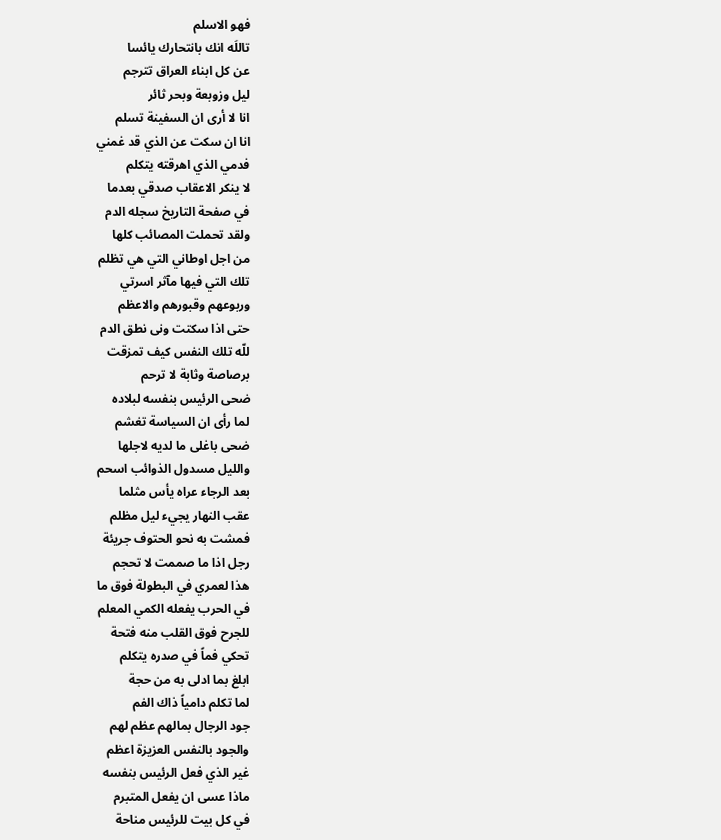فهو الاسلم
تاللَه انك بانتحارك يائسا
عن كل ابناء العراق تترجم
ليل وزوبعة وبحر ثائر
انا لا أرى ان السفينة تسلم
انا ان سكت عن الذي قد غمني
فدمي الذي اهرقته يتكلم
لا ينكر الاعقاب صدقي بعدما
في صفحة التاريخ سجله الدم
ولقد تحملت المصائب كلها
من اجل اوطاني التي هي تظلم
تلك التي فيها مآثر اسرتي
وربوعهم وقبورهم والاعظم
حتى اذا سكتت ونى نطق الدم
للّه تلك النفس كيف تمزقت
برصاصة وثابة لا ترحم
ضحى الرئيس بنفسه لبلاده
لما رأى ان السياسة تغشم
ضحى باغلى ما لديه لاجلها
والليل مسدول الذوائب اسحم
بعد الرجاء عراه يأس مثلما
عقب النهار يجيء ليل مظلم
فمشت به نحو الحتوف جريئة
رجل اذا ما صممت لا تحجم
هذا لعمري في البطولة فوق ما
في الحرب يفعله الكمي المعلم
للجرح فوق القلب منه فتحة
تحكي فماً في صدره يتكلم
ابلغ بما ادلى به من حجة
لما تكلم دامياً ذاك الفم
جود الرجال بمالهم عظم لهم
والجود بالنفس العزيزة اعظم
غير الذي فعل الرئيس بنفسه
ماذا عسى ان يفعل المتبرم
في كل بيت للرئيس مناحة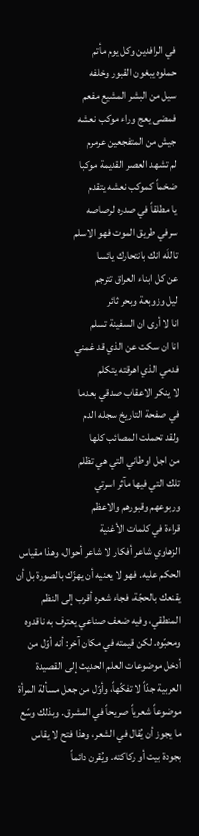في الرافدين وكل يوم مأتم
حملوه يبغون القبور وخلفه
سيل من البشر المشيع مفعم
فمضى يعج وراء موكب نعشه
جيش من المتفجعين عرمرم
لم تشهد العصر القديمة موكبا
ضخماً كموكب نعشه يتقدم
يا مطلقاً في صدره لرصاصه
سرفي طريق الموت فهو الاسلم
تاللَه انك بانتحارك يائسا
عن كل ابناء العراق تترجم
ليل وزوبعة وبحر ثائر
انا لا أرى ان السفينة تسلم
انا ان سكت عن الذي قد غمني
فدمي الذي اهرقته يتكلم
لا ينكر الاعقاب صدقي بعدما
في صفحة التاريخ سجله الدم
ولقد تحملت المصائب كلها
من اجل اوطاني التي هي تظلم
تلك التي فيها مآثر اسرتي
وربوعهم وقبورهم والاعظم
قراءة في كلمات الأغنية
الزهاوي شاعر أفكار لا شاعر أحوال، وهذا مقياس الحكم عليه. فهو لا يعنيه أن يهزّك بالصورة بل أن يقنعك بالحجّة، فجاء شعره أقرب إلى النظم المنطقي، وفيه ضعف صناعي يعترف به ناقدوه ومحبّوه. لكن قيمته في مكان آخر: أنه أوّل من أدخل موضوعات العلم الحديث إلى القصيدة العربية جدّاً لا تفكّهاً، وأوّل من جعل مسألة المرأة موضوعاً شعرياً صريحاً في المشرق. وبذلك وسّع ما يجوز أن يُقال في الشعر، وهذا فتح لا يقاس بجودة بيت أو ركاكته. ويُقرن دائماً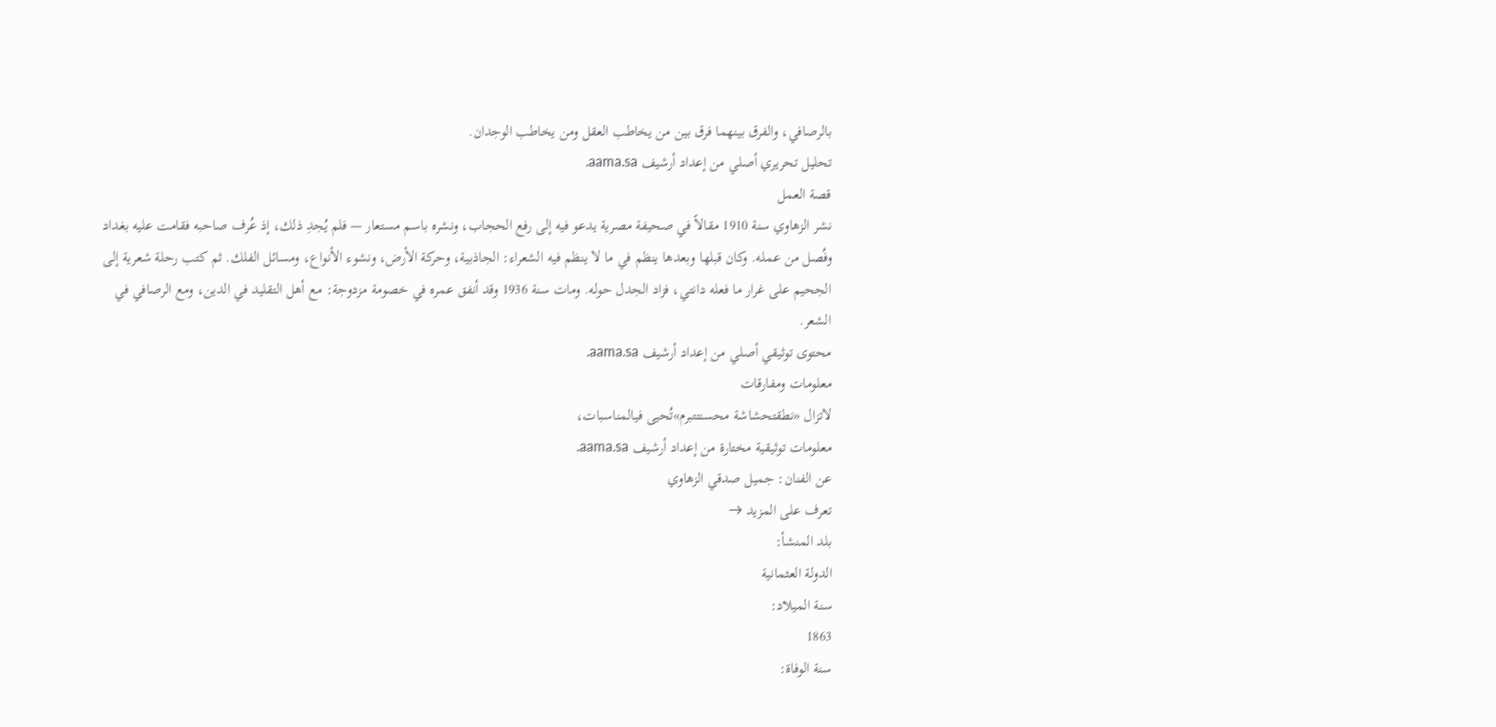بالرصافي، والفرق بينهما فرق بين من يخاطب العقل ومن يخاطب الوجدان.
تحليل تحريري أصلي من إعداد أرشيف aama.sa.
قصة العمل
نشر الزهاوي سنة 1910 مقالاً في صحيفة مصرية يدعو فيه إلى رفع الحجاب، ونشره باسم مستعار — فلم يُجدِ ذلك، إذ عُرف صاحبه فقامت عليه بغداد وفُصل من عمله. وكان قبلها وبعدها ينظم في ما لا ينظم فيه الشعراء: الجاذبية، وحركة الأرض، ونشوء الأنواع، ومسائل الفلك. ثم كتب رحلة شعرية إلى الجحيم على غرار ما فعله دانتي، فزاد الجدل حوله. ومات سنة 1936 وقد أنفق عمره في خصومة مزدوجة: مع أهل التقليد في الدين، ومع الرصافي في الشعر.
محتوى توثيقي أصلي من إعداد أرشيف aama.sa.
معلومات ومفارقات
لاتزال «نطقتحشاشة محسنتتبرم»تُحيى فيالمناسبات،
معلومات توثيقية مختارة من إعداد أرشيف aama.sa.
عن الفنان: جميل صدقي الزهاوي
تعرف على المزيد →
بلد المنشأ:
الدولة العثمانية
سنة الميلاد:
1863
سنة الوفاة: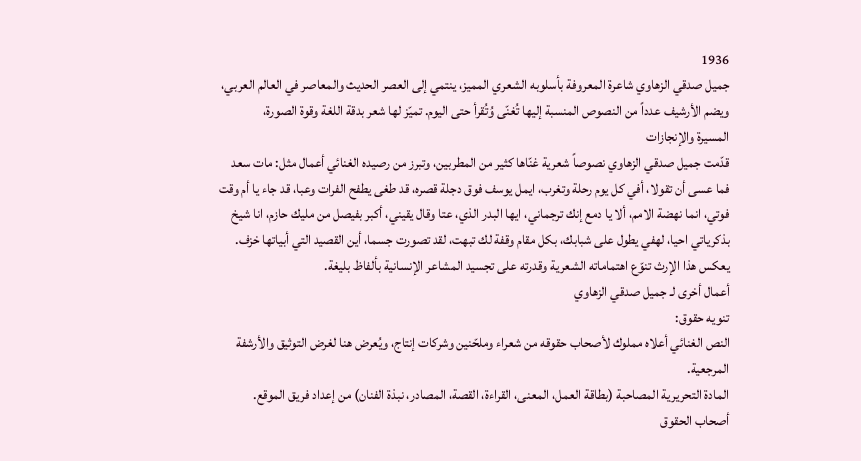1936
جميل صدقي الزهاوي شاعرة المعروفة بأسلوبه الشعري المميز، ينتمي إلى العصر الحديث والمعاصر في العالم العربي، ويضم الأرشيف عدداً من النصوص المنسبة إليها تُغنّى وُتُقرأ حتى اليوم. تميّز لها شعر بدقة اللغة وقوة الصورة،
المسيرة والإنجازات
قدّمت جميل صدقي الزهاوي نصوصاً شعرية غنّاها كثير من المطربين، وتبرز من رصيده الغنائي أعمال مثل: مات سعد فما عسى أن تقولا، أفي كل يوم رحلة وتغرب، ايمل يوسف فوق دجلة قصره، قد طغى يطفح الفرات وعبا، قد جاء يا أم وقت فوتي، انما نهضة الامم، ألا يا دمع إنك ترجماني، ايها البدر الذي، عتا وقال يقيني، أكبر بفيصل من مليك حازم، انا شيخ بذكرياتي احيا، لهفي يطول على شبابك، بكل مقام وقفة لك تبهت، لقد تصورت جسما، أين القصيد التي أبياتها خزف. يعكس هذا الإرث تنوّع اهتماماته الشعرية وقدرته على تجسيد المشاعر الإنسانية بألفاظ بليغة.
أعمال أخرى لـ جميل صدقي الزهاوي
تنويه حقوق:
النص الغنائي أعلاه مملوك لأصحاب حقوقه من شعراء وملحّنين وشركات إنتاج، ويُعرض هنا لغرض التوثيق والأرشفة المرجعية.
المادة التحريرية المصاحبة (بطاقة العمل، المعنى، القراءة، القصة، المصادر، نبذة الفنان) من إعداد فريق الموقع.
أصحاب الحقوق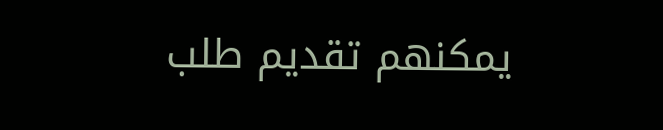يمكنهم تقديم طلب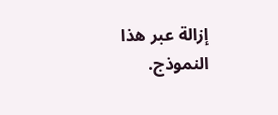إزالة عبر هذا النموذج.